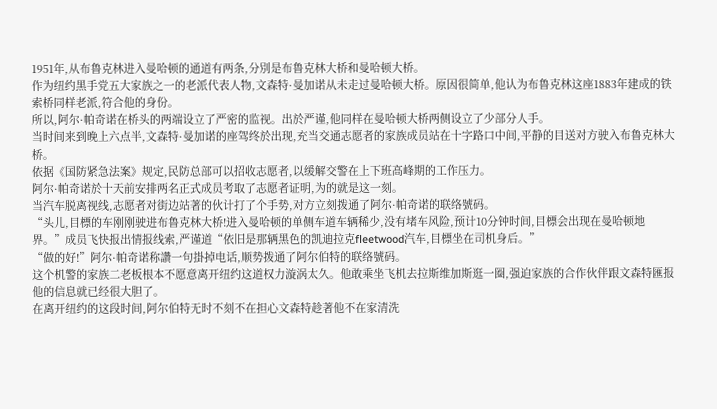1951年,从布鲁克林进入曼哈顿的通道有两条,分別是布鲁克林大桥和曼哈顿大桥。
作为纽约黑手党五大家族之一的老派代表人物,文森特·曼加诺从未走过曼哈顿大桥。原因很简单,他认为布鲁克林这座1883年建成的铁索桥同样老派,符合他的身份。
所以,阿尔·帕奇诺在桥头的两端设立了严密的监视。出於严谨,他同样在曼哈顿大桥两侧设立了少部分人手。
当时间来到晚上六点半,文森特·曼加诺的座驾终於出现,充当交通志愿者的家族成员站在十字路口中间,平静的目送对方驶入布鲁克林大桥。
依据《国防紧急法案》规定,民防总部可以招收志愿者,以缓解交警在上下班高峰期的工作压力。
阿尔·帕奇诺於十天前安排两名正式成员考取了志愿者证明,为的就是这一刻。
当汽车脱离视线,志愿者对街边站著的伙计打了个手势,对方立刻拨通了阿尔·帕奇诺的联络號码。
“头儿,目標的车刚刚驶进布鲁克林大桥!进入曼哈顿的单侧车道车辆稀少,没有堵车风险,预计10分钟时间,目標会出现在曼哈顿地界。”成员飞快报出情报线索,严谨道“依旧是那辆黑色的凯迪拉克fleetwood汽车,目標坐在司机身后。”
“做的好!”阿尔·帕奇诺称讚一句掛掉电话,顺势拨通了阿尔伯特的联络號码。
这个机警的家族二老板根本不愿意离开纽约这道权力漩涡太久。他敢乘坐飞机去拉斯维加斯逛一圈,强迫家族的合作伙伴跟文森特匯报他的信息就已经很大胆了。
在离开纽约的这段时间,阿尔伯特无时不刻不在担心文森特趁著他不在家清洗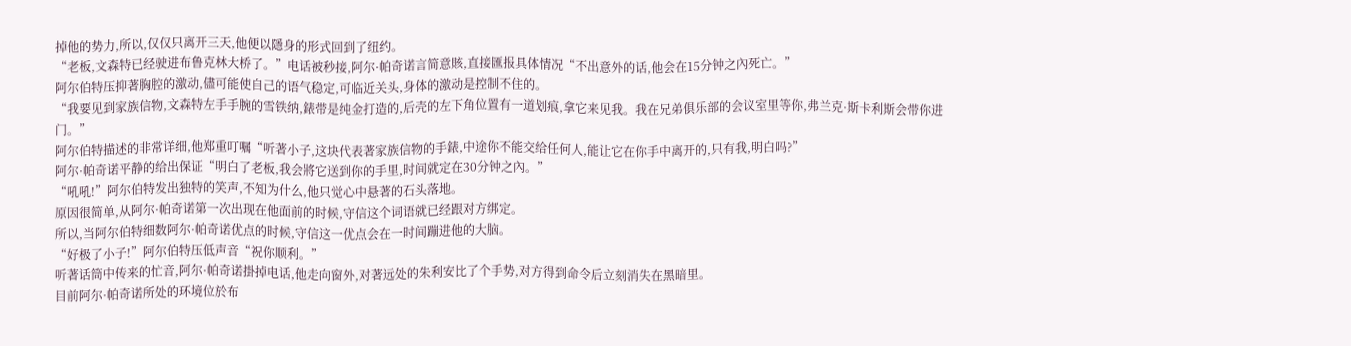掉他的势力,所以,仅仅只离开三天,他便以隱身的形式回到了纽约。
“老板,文森特已经驶进布鲁克林大桥了。”电话被秒接,阿尔·帕奇诺言简意賅,直接匯报具体情况“不出意外的话,他会在15分钟之內死亡。”
阿尔伯特压抑著胸腔的激动,儘可能使自己的语气稳定,可临近关头,身体的激动是控制不住的。
“我要见到家族信物,文森特左手手腕的雪铁纳,錶带是纯金打造的,后壳的左下角位置有一道划痕,拿它来见我。我在兄弟俱乐部的会议室里等你,弗兰克·斯卡利斯会带你进门。”
阿尔伯特描述的非常详细,他郑重叮嘱“听著小子,这块代表著家族信物的手錶,中途你不能交给任何人,能让它在你手中离开的,只有我,明白吗?”
阿尔·帕奇诺平静的给出保证“明白了老板,我会將它送到你的手里,时间就定在30分钟之內。”
“吼吼!”阿尔伯特发出独特的笑声,不知为什么,他只觉心中悬著的石头落地。
原因很简单,从阿尔·帕奇诺第一次出现在他面前的时候,守信这个词语就已经跟对方绑定。
所以,当阿尔伯特细数阿尔·帕奇诺优点的时候,守信这一优点会在一时间蹦进他的大脑。
“好极了小子!”阿尔伯特压低声音“祝你顺利。”
听著话筒中传来的忙音,阿尔·帕奇诺掛掉电话,他走向窗外,对著远处的朱利安比了个手势,对方得到命令后立刻消失在黑暗里。
目前阿尔·帕奇诺所处的环境位於布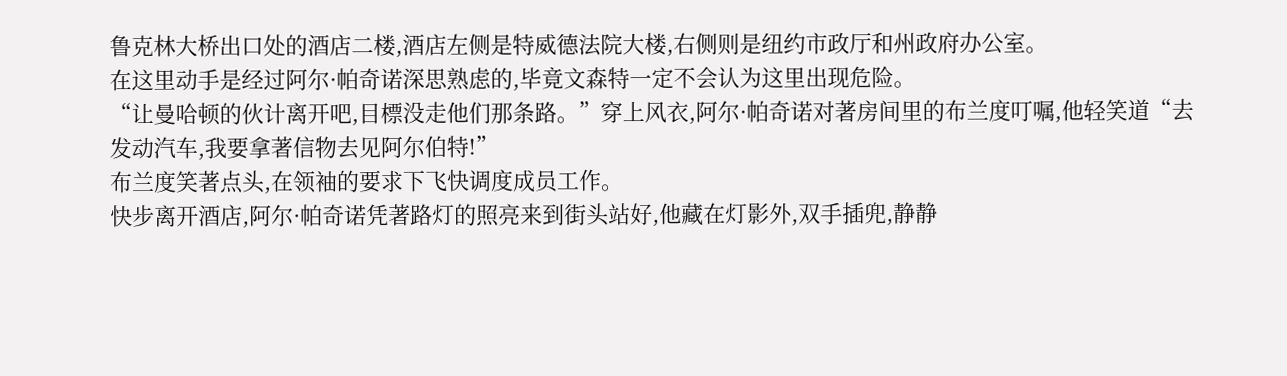鲁克林大桥出口处的酒店二楼,酒店左侧是特威德法院大楼,右侧则是纽约市政厅和州政府办公室。
在这里动手是经过阿尔·帕奇诺深思熟虑的,毕竟文森特一定不会认为这里出现危险。
“让曼哈顿的伙计离开吧,目標没走他们那条路。”穿上风衣,阿尔·帕奇诺对著房间里的布兰度叮嘱,他轻笑道“去发动汽车,我要拿著信物去见阿尔伯特!”
布兰度笑著点头,在领袖的要求下飞快调度成员工作。
快步离开酒店,阿尔·帕奇诺凭著路灯的照亮来到街头站好,他藏在灯影外,双手插兜,静静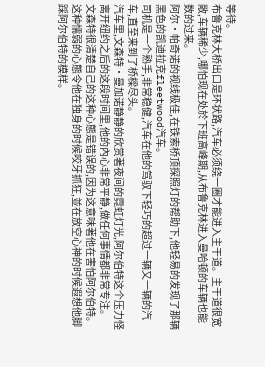等待。
布鲁克林大桥出口是环状路,汽车必须绕一圈才能进入主干道。主干道很宽敞,车辆稀少,哪怕现在处於下班高峰期,从布鲁克林进入曼哈顿的车辆也能数的过来。
阿尔·帕奇诺的视线极佳,在铁索桥顶探照灯的帮助下,他轻易的发现了那辆黑色的凯迪拉克fleetwood汽车。
司机是一个熟手,非常稳健,汽车在他的驾驭下轻巧的超过一辆又一辆的汽车,直至来到了桥樑尽头。
汽车里,文森特·曼加诺静静的欣赏著夜间的霓虹灯光,阿尔伯特这个压力怪离开纽约之后的这段时间里,他的內心非常平静,做任何事情都非常专注。
文森特很清楚自己的这种心態是错误的,因为这意味著他在害怕阿尔伯特。这种懦弱的心態令他在独身的时候咬牙抓狂,並在放空心神的时候遐想他脚踩阿尔伯特的模样。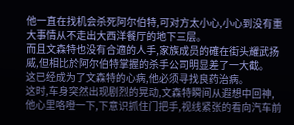他一直在找机会杀死阿尔伯特,可对方太小心,小心到没有重大事情从不走出大西洋餐厅的地下三层。
而且文森特也没有合適的人手,家族成员的確在街头耀武扬威,但相比於阿尔伯特掌握的杀手公司明显差了一大截。
这已经成为了文森特的心病,他必须寻找良药治病。
这时,车身突然出现剧烈的晃动,文森特瞬间从遐想中回神,他心里咯噔一下,下意识抓住门把手,视线紧张的看向汽车前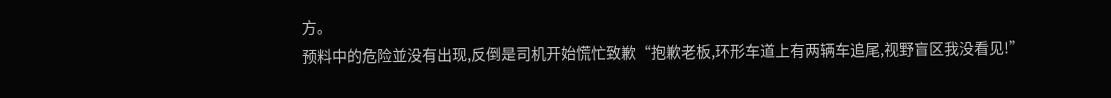方。
预料中的危险並没有出现,反倒是司机开始慌忙致歉“抱歉老板,环形车道上有两辆车追尾,视野盲区我没看见!”